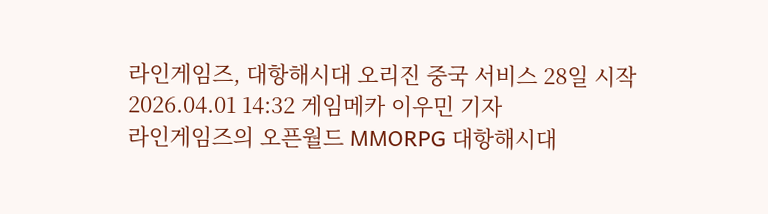라인게임즈, 대항해시대 오리진 중국 서비스 28일 시작
2026.04.01 14:32 게임메카 이우민 기자
라인게임즈의 오픈월드 MMORPG 대항해시대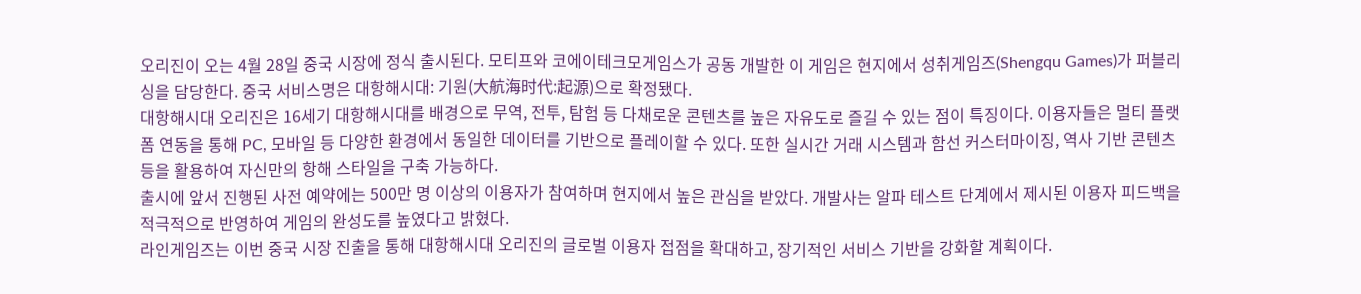오리진이 오는 4월 28일 중국 시장에 정식 출시된다. 모티프와 코에이테크모게임스가 공동 개발한 이 게임은 현지에서 성취게임즈(Shengqu Games)가 퍼블리싱을 담당한다. 중국 서비스명은 대항해시대: 기원(大航海时代:起源)으로 확정됐다.
대항해시대 오리진은 16세기 대항해시대를 배경으로 무역, 전투, 탐험 등 다채로운 콘텐츠를 높은 자유도로 즐길 수 있는 점이 특징이다. 이용자들은 멀티 플랫폼 연동을 통해 PC, 모바일 등 다양한 환경에서 동일한 데이터를 기반으로 플레이할 수 있다. 또한 실시간 거래 시스템과 함선 커스터마이징, 역사 기반 콘텐츠 등을 활용하여 자신만의 항해 스타일을 구축 가능하다.
출시에 앞서 진행된 사전 예약에는 500만 명 이상의 이용자가 참여하며 현지에서 높은 관심을 받았다. 개발사는 알파 테스트 단계에서 제시된 이용자 피드백을 적극적으로 반영하여 게임의 완성도를 높였다고 밝혔다.
라인게임즈는 이번 중국 시장 진출을 통해 대항해시대 오리진의 글로벌 이용자 접점을 확대하고, 장기적인 서비스 기반을 강화할 계획이다.